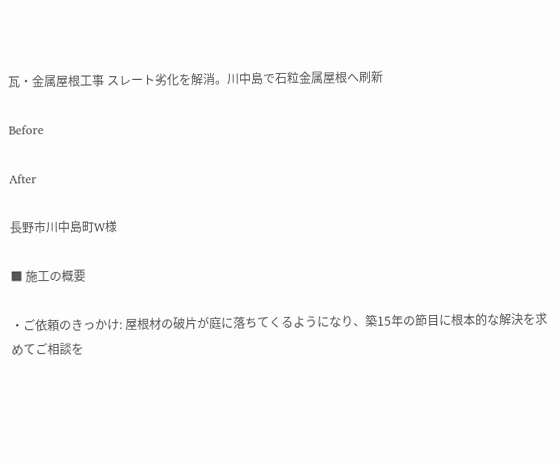瓦・金属屋根工事 スレート劣化を解消。川中島で石粒金属屋根へ刷新

Before

After

長野市川中島町W様

■ 施工の概要

・ご依頼のきっかけ: 屋根材の破片が庭に落ちてくるようになり、築15年の節目に根本的な解決を求めてご相談を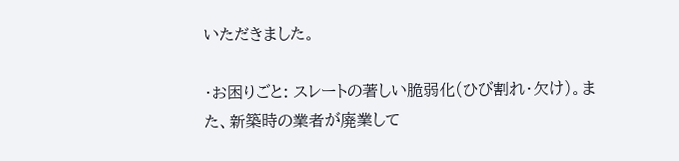いただきました。

・お困りごと: スレートの著しい脆弱化(ひび割れ・欠け)。また、新築時の業者が廃業して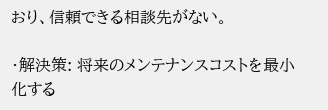おり、信頼できる相談先がない。

・解決策: 将来のメンテナンスコストを最小化する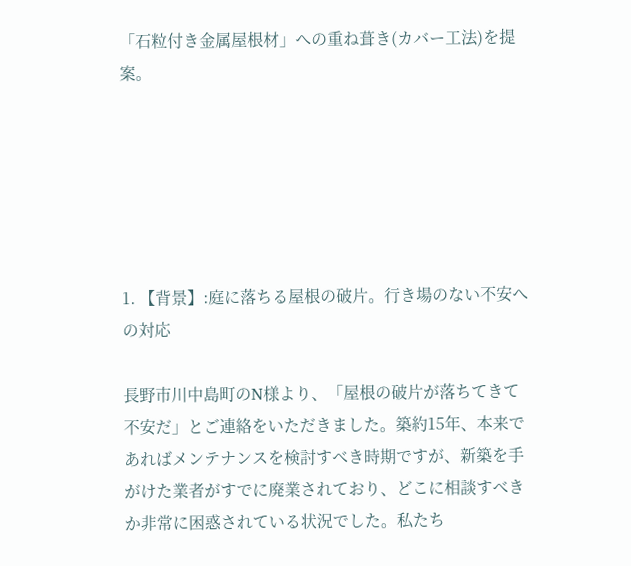「石粒付き金属屋根材」への重ね葺き(カバー工法)を提案。






1. 【背景】:庭に落ちる屋根の破片。行き場のない不安への対応

長野市川中島町のN様より、「屋根の破片が落ちてきて不安だ」とご連絡をいただきました。築約15年、本来であればメンテナンスを検討すべき時期ですが、新築を手がけた業者がすでに廃業されており、どこに相談すべきか非常に困惑されている状況でした。私たち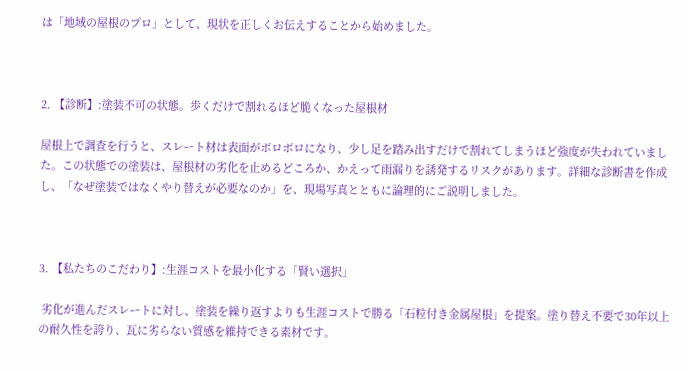は「地域の屋根のプロ」として、現状を正しくお伝えすることから始めました。



2. 【診断】:塗装不可の状態。歩くだけで割れるほど脆くなった屋根材

屋根上で調査を行うと、スレート材は表面がボロボロになり、少し足を踏み出すだけで割れてしまうほど強度が失われていました。この状態での塗装は、屋根材の劣化を止めるどころか、かえって雨漏りを誘発するリスクがあります。詳細な診断書を作成し、「なぜ塗装ではなくやり替えが必要なのか」を、現場写真とともに論理的にご説明しました。



3. 【私たちのこだわり】:生涯コストを最小化する「賢い選択」

 劣化が進んだスレートに対し、塗装を繰り返すよりも生涯コストで勝る「石粒付き金属屋根」を提案。塗り替え不要で30年以上の耐久性を誇り、瓦に劣らない質感を維持できる素材です。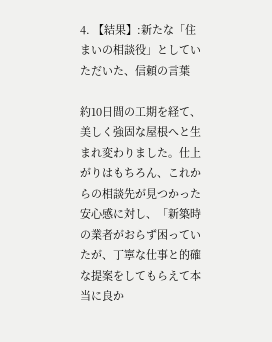4. 【結果】:新たな「住まいの相談役」としていただいた、信頼の言葉

約10日間の工期を経て、美しく強固な屋根へと生まれ変わりました。仕上がりはもちろん、これからの相談先が見つかった安心感に対し、「新築時の業者がおらず困っていたが、丁寧な仕事と的確な提案をしてもらえて本当に良か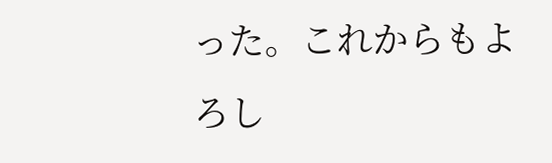った。これからもよろし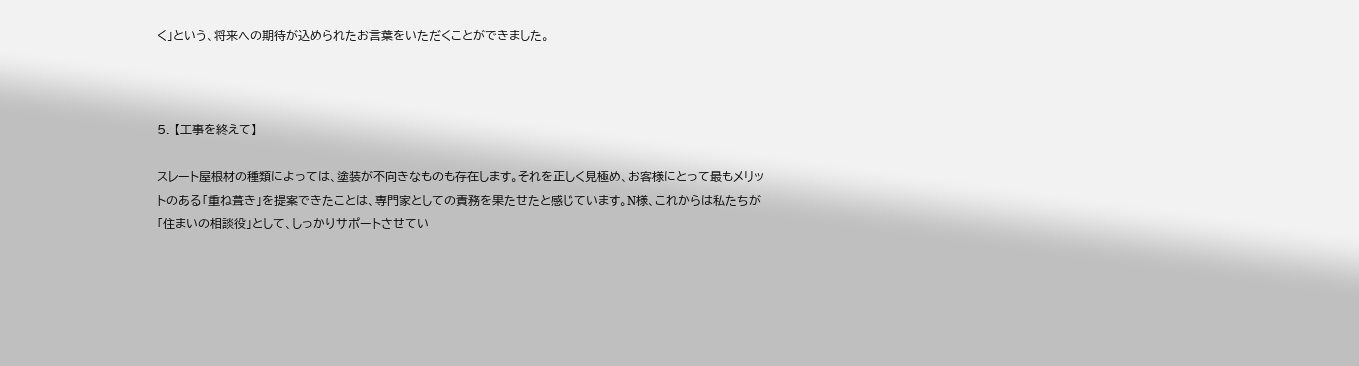く」という、将来への期待が込められたお言葉をいただくことができました。



5. 【工事を終えて】

スレート屋根材の種類によっては、塗装が不向きなものも存在します。それを正しく見極め、お客様にとって最もメリットのある「重ね葺き」を提案できたことは、専門家としての責務を果たせたと感じています。N様、これからは私たちが「住まいの相談役」として、しっかりサポートさせてい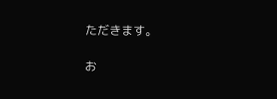ただきます。

お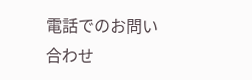電話でのお問い合わせ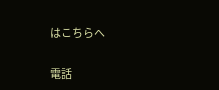はこちらへ

電話